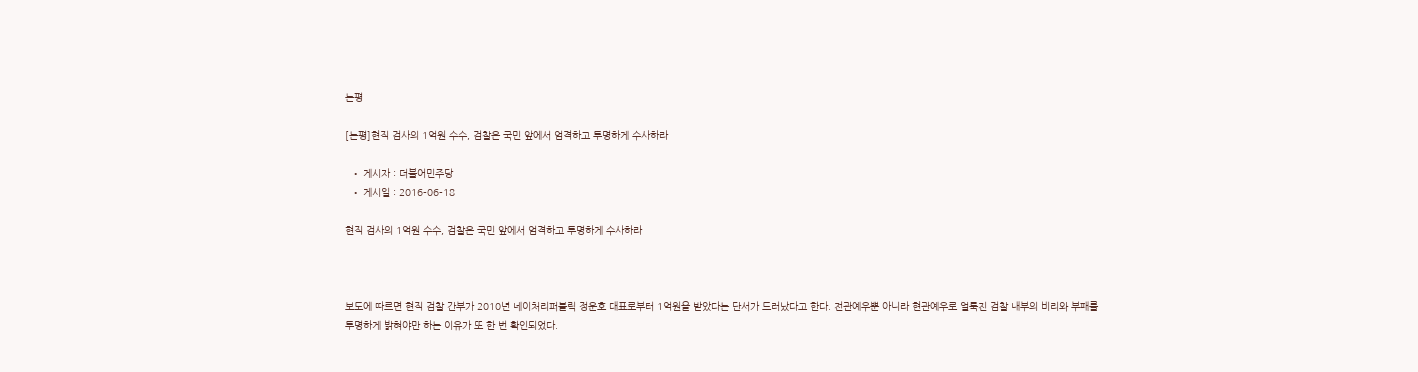논평

[논평]현직 검사의 1억원 수수, 검찰은 국민 앞에서 엄격하고 투명하게 수사하라

  • 게시자 : 더불어민주당
  • 게시일 : 2016-06-18

현직 검사의 1억원 수수, 검찰은 국민 앞에서 엄격하고 투명하게 수사하라



보도에 따르면 현직 검찰 간부가 2010년 네이처리퍼블릭 정운호 대표로부터 1억원을 받았다는 단서가 드러났다고 한다. 전관예우뿐 아니라 현관예우로 얼룩진 검찰 내부의 비리와 부패를 투명하게 밝혀야만 하는 이유가 또 한 번 확인되었다.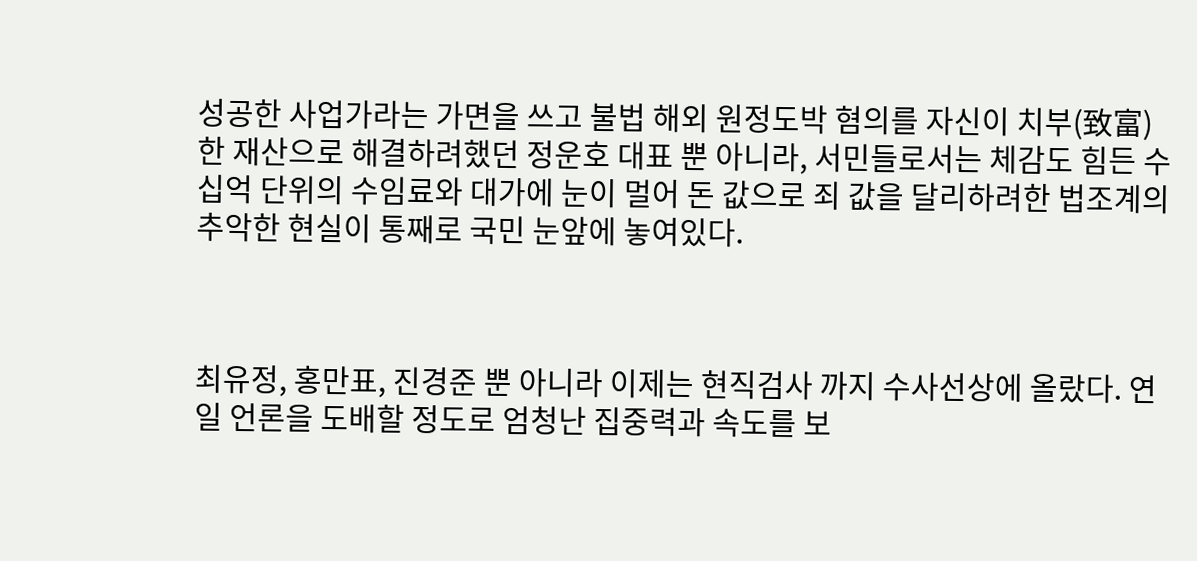성공한 사업가라는 가면을 쓰고 불법 해외 원정도박 혐의를 자신이 치부(致富)한 재산으로 해결하려했던 정운호 대표 뿐 아니라, 서민들로서는 체감도 힘든 수십억 단위의 수임료와 대가에 눈이 멀어 돈 값으로 죄 값을 달리하려한 법조계의 추악한 현실이 통째로 국민 눈앞에 놓여있다.



최유정, 홍만표, 진경준 뿐 아니라 이제는 현직검사 까지 수사선상에 올랐다. 연일 언론을 도배할 정도로 엄청난 집중력과 속도를 보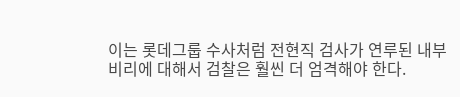이는 롯데그룹 수사처럼 전현직 검사가 연루된 내부비리에 대해서 검찰은 훨씬 더 엄격해야 한다.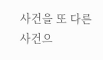사건을 또 다른 사건으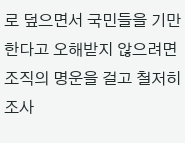로 덮으면서 국민들을 기만한다고 오해받지 않으려면 조직의 명운을 걸고 철저히 조사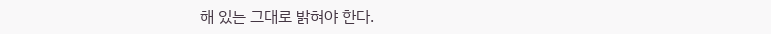해 있는 그대로 밝혀야 한다.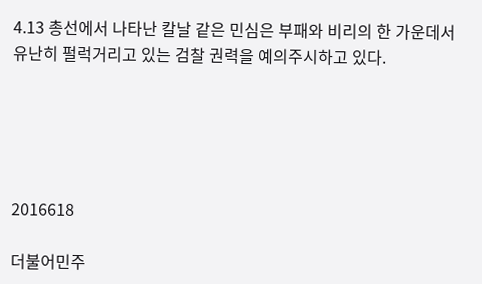4.13 총선에서 나타난 칼날 같은 민심은 부패와 비리의 한 가운데서 유난히 펄럭거리고 있는 검찰 권력을 예의주시하고 있다.





2016618

더불어민주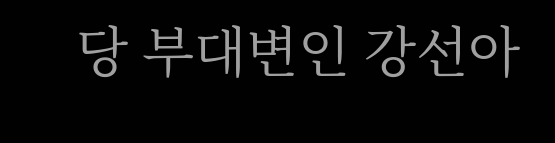당 부대변인 강선아